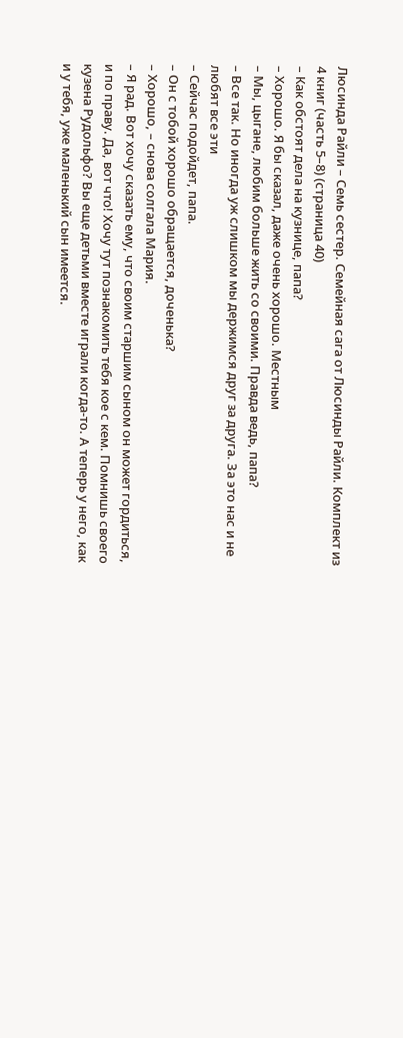Люсинда Райли – Семь сестер. Семейная сага от Люсинды Райли. Комплект из 4 книг (часть 5–8) (страница 40)
– Как обстоят дела на кузнице, папа?
– Хорошо. Я бы сказал, даже очень хорошо. Местным
– Мы, цыгане, любим больше жить со своими. Правда ведь, папа?
– Все так. Но иногда уж слишком мы держимся друг за друга. За это нас и не любят все эти
– Сейчас подойдет, папа.
– Он с тобой хорошо обращается, доченька?
– Хорошо, – снова солгала Мария.
– Я рад. Вот хочу сказать ему, что своим старшим сыном он может гордиться, и по праву. Да, вот что! Хочу тут познакомить тебя кое с кем. Помнишь своего кузена Рудольфо? Вы еще детьми вместе играли когда-то. А теперь у него, как и у тебя, уже маленький сын имеется.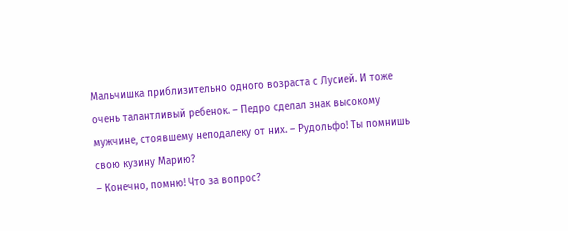Мальчишка приблизительно одного возраста с Лусией. И тоже очень талантливый ребенок. – Педро сделал знак высокому мужчине, стоявшему неподалеку от них. – Рудольфо! Ты помнишь свою кузину Марию?
– Конечно, помню! Что за вопрос?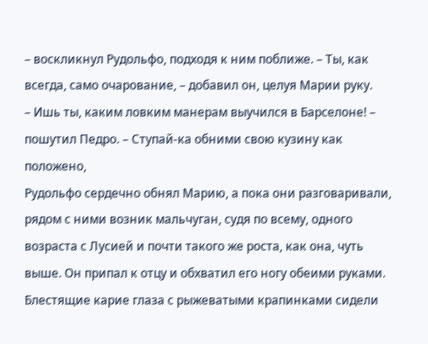– воскликнул Рудольфо, подходя к ним поближе. – Ты, как всегда, само очарование, – добавил он, целуя Марии руку.
– Ишь ты, каким ловким манерам выучился в Барселоне! – пошутил Педро. – Ступай-ка обними свою кузину как положено,
Рудольфо сердечно обнял Марию, а пока они разговаривали, рядом с ними возник мальчуган, судя по всему, одного возраста с Лусией и почти такого же роста, как она, чуть выше. Он припал к отцу и обхватил его ногу обеими руками. Блестящие карие глаза с рыжеватыми крапинками сидели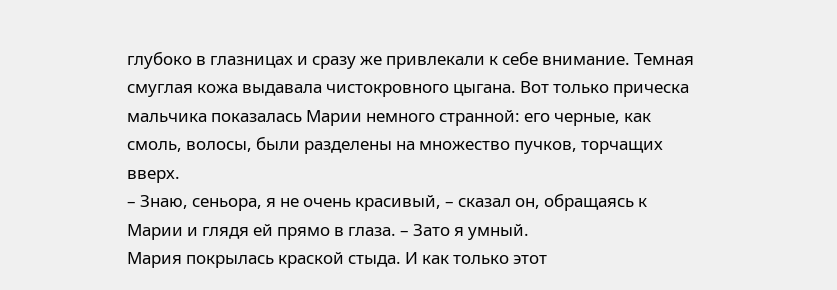глубоко в глазницах и сразу же привлекали к себе внимание. Темная смуглая кожа выдавала чистокровного цыгана. Вот только прическа мальчика показалась Марии немного странной: его черные, как смоль, волосы, были разделены на множество пучков, торчащих вверх.
– Знаю, сеньора, я не очень красивый, – сказал он, обращаясь к Марии и глядя ей прямо в глаза. – Зато я умный.
Мария покрылась краской стыда. И как только этот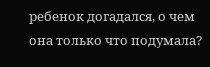ребенок догадался, о чем она только что подумала?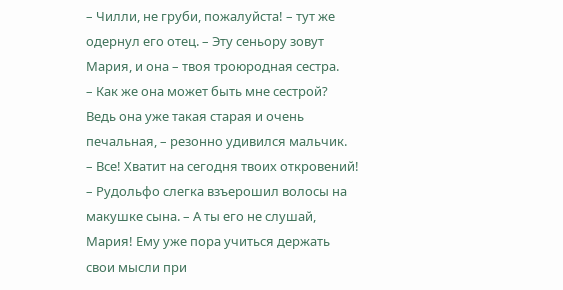– Чилли, не груби, пожалуйста! – тут же одернул его отец. – Эту сеньору зовут Мария, и она – твоя троюродная сестра.
– Как же она может быть мне сестрой? Ведь она уже такая старая и очень печальная, – резонно удивился мальчик.
– Все! Хватит на сегодня твоих откровений! – Рудольфо слегка взъерошил волосы на макушке сына. – А ты его не слушай, Мария! Ему уже пора учиться держать свои мысли при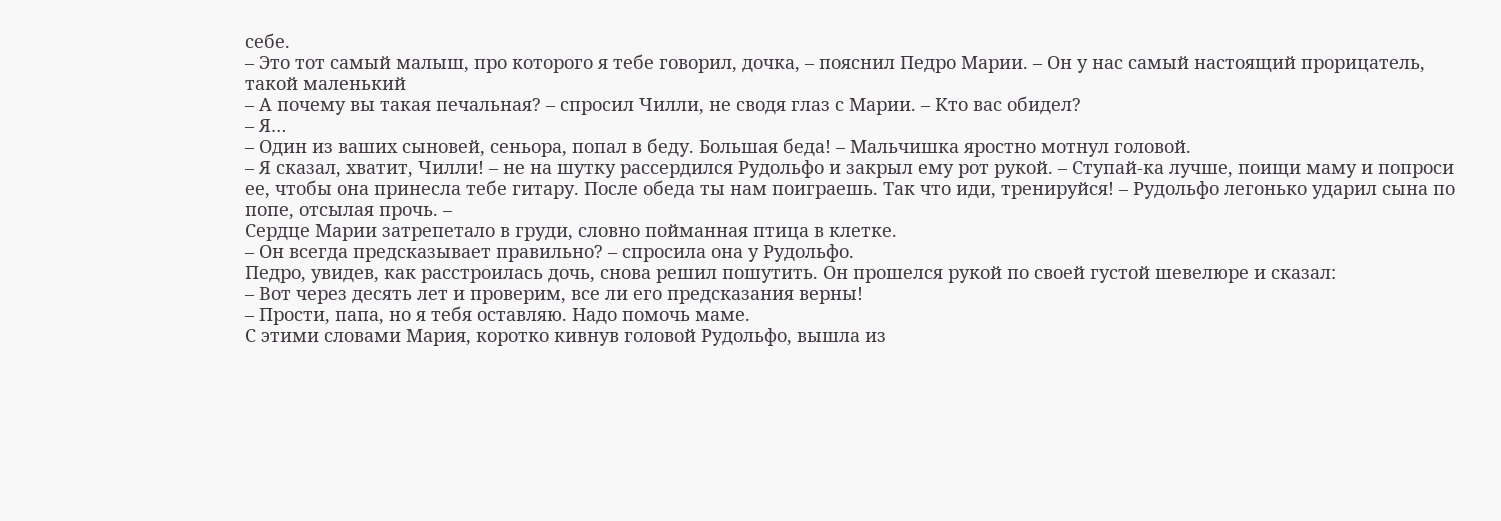себе.
– Это тот самый малыш, про которого я тебе говорил, дочка, – пояснил Педро Марии. – Он у нас самый настоящий прорицатель, такой маленький
– А почему вы такая печальная? – спросил Чилли, не сводя глаз с Марии. – Кто вас обидел?
– Я…
– Один из ваших сыновей, сеньора, попал в беду. Большая беда! – Мальчишка яростно мотнул головой.
– Я сказал, хватит, Чилли! – не на шутку рассердился Рудольфо и закрыл ему рот рукой. – Ступай-ка лучше, поищи маму и попроси ее, чтобы она принесла тебе гитару. После обеда ты нам поиграешь. Так что иди, тренируйся! – Рудольфо легонько ударил сына по попе, отсылая прочь. –
Сердце Марии затрепетало в груди, словно пойманная птица в клетке.
– Он всегда предсказывает правильно? – спросила она у Рудольфо.
Педро, увидев, как расстроилась дочь, снова решил пошутить. Он прошелся рукой по своей густой шевелюре и сказал:
– Вот через десять лет и проверим, все ли его предсказания верны!
– Прости, папа, но я тебя оставляю. Надо помочь маме.
С этими словами Мария, коротко кивнув головой Рудольфо, вышла из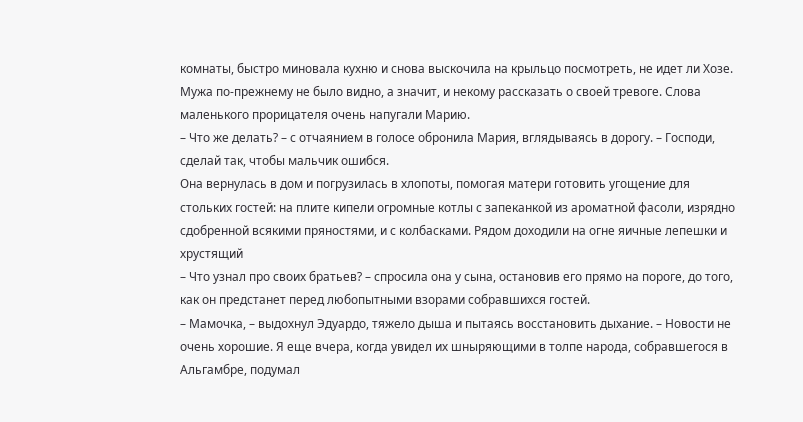комнаты, быстро миновала кухню и снова выскочила на крыльцо посмотреть, не идет ли Хозе. Мужа по-прежнему не было видно, а значит, и некому рассказать о своей тревоге. Слова маленького прорицателя очень напугали Марию.
– Что же делать? – с отчаянием в голосе обронила Мария, вглядываясь в дорогу. – Господи, сделай так, чтобы мальчик ошибся.
Она вернулась в дом и погрузилась в хлопоты, помогая матери готовить угощение для стольких гостей: на плите кипели огромные котлы с запеканкой из ароматной фасоли, изрядно сдобренной всякими пряностями, и с колбасками. Рядом доходили на огне яичные лепешки и хрустящий
– Что узнал про своих братьев? – спросила она у сына, остановив его прямо на пороге, до того, как он предстанет перед любопытными взорами собравшихся гостей.
– Мамочка, – выдохнул Эдуардо, тяжело дыша и пытаясь восстановить дыхание. – Новости не очень хорошие. Я еще вчера, когда увидел их шныряющими в толпе народа, собравшегося в Альгамбре, подумал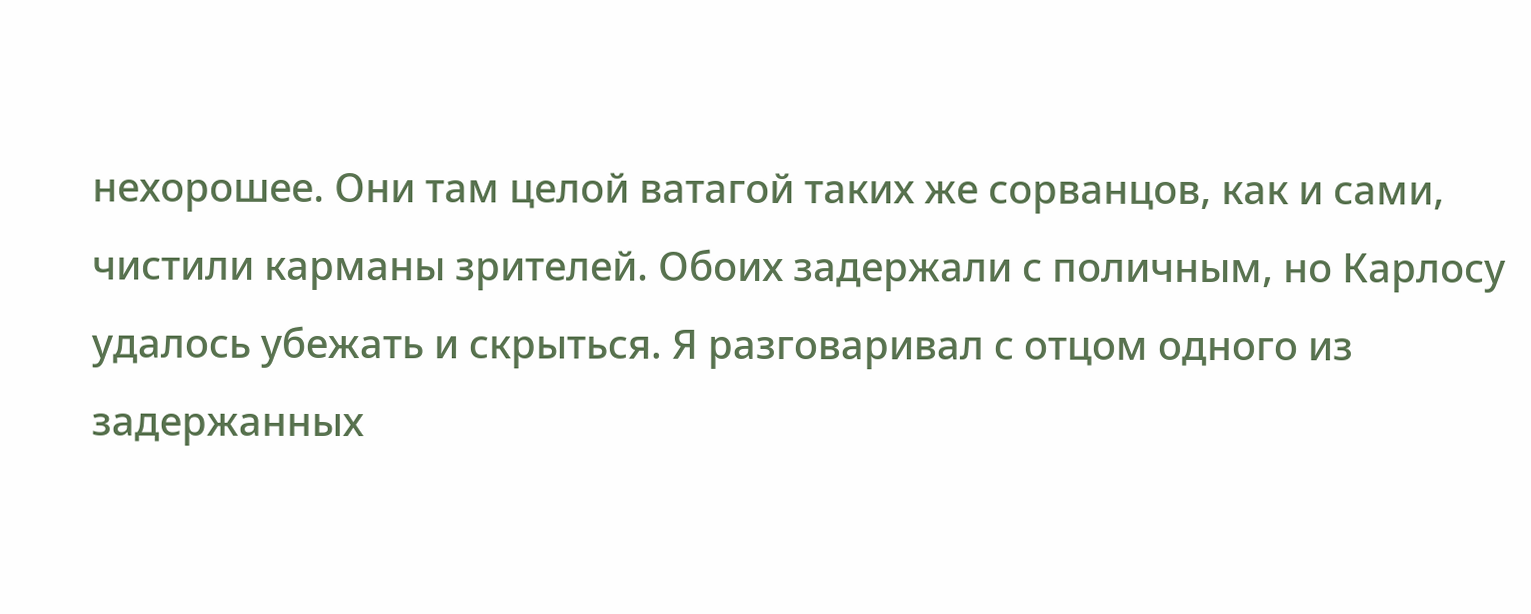нехорошее. Они там целой ватагой таких же сорванцов, как и сами, чистили карманы зрителей. Обоих задержали с поличным, но Карлосу удалось убежать и скрыться. Я разговаривал с отцом одного из задержанных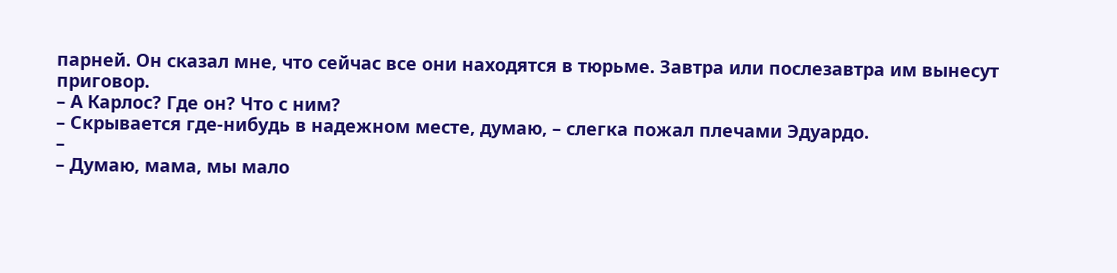парней. Он сказал мне, что сейчас все они находятся в тюрьме. Завтра или послезавтра им вынесут приговор.
– А Карлос? Где он? Что с ним?
– Скрывается где-нибудь в надежном месте, думаю, – слегка пожал плечами Эдуардо.
–
– Думаю, мама, мы мало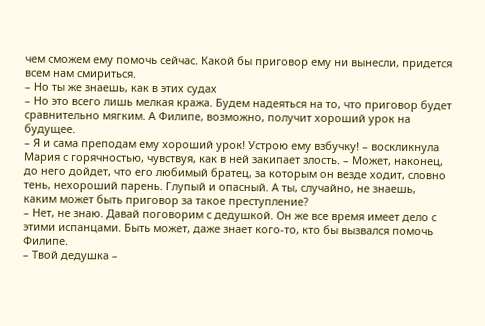чем сможем ему помочь сейчас. Какой бы приговор ему ни вынесли, придется всем нам смириться.
– Но ты же знаешь, как в этих судах
– Но это всего лишь мелкая кража. Будем надеяться на то, что приговор будет сравнительно мягким. А Филипе, возможно, получит хороший урок на будущее.
– Я и сама преподам ему хороший урок! Устрою ему взбучку! – воскликнула Мария с горячностью, чувствуя, как в ней закипает злость. – Может, наконец, до него дойдет, что его любимый братец, за которым он везде ходит, словно тень, нехороший парень. Глупый и опасный. А ты, случайно, не знаешь, каким может быть приговор за такое преступление?
– Нет, не знаю. Давай поговорим с дедушкой. Он же все время имеет дело с этими испанцами. Быть может, даже знает кого-то, кто бы вызвался помочь Филипе.
– Твой дедушка –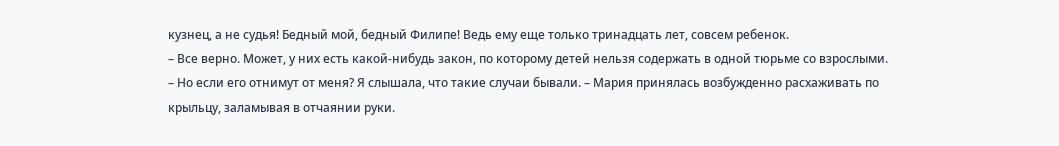кузнец, а не судья! Бедный мой, бедный Филипе! Ведь ему еще только тринадцать лет, совсем ребенок.
– Все верно. Может, у них есть какой-нибудь закон, по которому детей нельзя содержать в одной тюрьме со взрослыми.
– Но если его отнимут от меня? Я слышала, что такие случаи бывали. – Мария принялась возбужденно расхаживать по крыльцу, заламывая в отчаянии руки.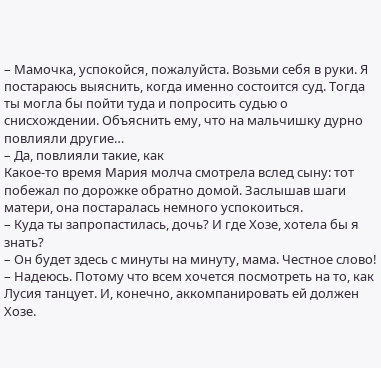– Мамочка, успокойся, пожалуйста. Возьми себя в руки. Я постараюсь выяснить, когда именно состоится суд. Тогда ты могла бы пойти туда и попросить судью о снисхождении. Объяснить ему, что на мальчишку дурно повлияли другие…
– Да, повлияли такие, как
Какое-то время Мария молча смотрела вслед сыну: тот побежал по дорожке обратно домой. Заслышав шаги матери, она постаралась немного успокоиться.
– Куда ты запропастилась, дочь? И где Хозе, хотела бы я знать?
– Он будет здесь с минуты на минуту, мама. Честное слово!
– Надеюсь. Потому что всем хочется посмотреть на то, как Лусия танцует. И, конечно, аккомпанировать ей должен Хозе.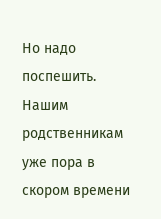Но надо поспешить. Нашим родственникам уже пора в скором времени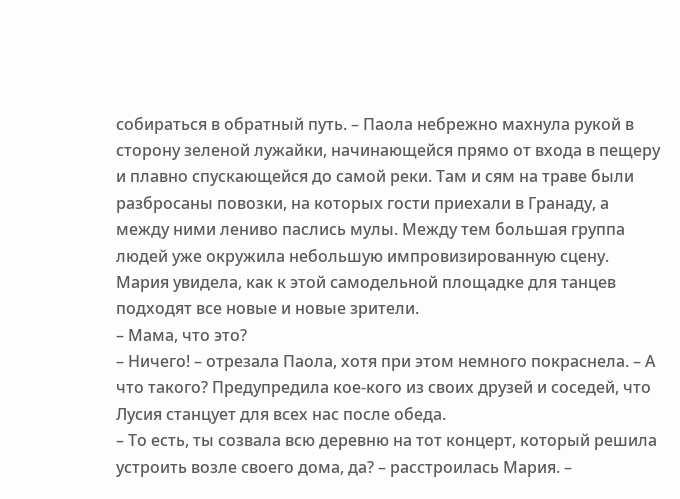собираться в обратный путь. – Паола небрежно махнула рукой в сторону зеленой лужайки, начинающейся прямо от входа в пещеру и плавно спускающейся до самой реки. Там и сям на траве были разбросаны повозки, на которых гости приехали в Гранаду, а между ними лениво паслись мулы. Между тем большая группа людей уже окружила небольшую импровизированную сцену. Мария увидела, как к этой самодельной площадке для танцев подходят все новые и новые зрители.
– Мама, что это?
– Ничего! – отрезала Паола, хотя при этом немного покраснела. – А что такого? Предупредила кое-кого из своих друзей и соседей, что Лусия станцует для всех нас после обеда.
– То есть, ты созвала всю деревню на тот концерт, который решила устроить возле своего дома, да? – расстроилась Мария. –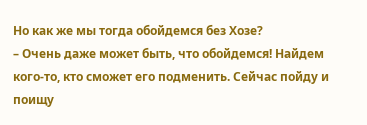Но как же мы тогда обойдемся без Хозе?
– Очень даже может быть, что обойдемся! Найдем кого-то, кто сможет его подменить. Сейчас пойду и поищу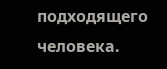подходящего человека.